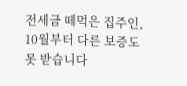전세금 떼먹은 집주인, 10월부터 다른 보증도 못 받습니다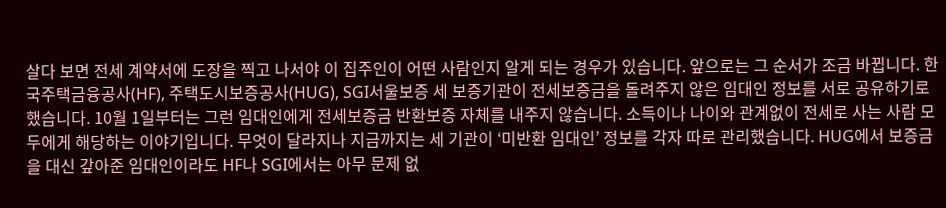살다 보면 전세 계약서에 도장을 찍고 나서야 이 집주인이 어떤 사람인지 알게 되는 경우가 있습니다. 앞으로는 그 순서가 조금 바뀝니다. 한국주택금융공사(HF), 주택도시보증공사(HUG), SGI서울보증 세 보증기관이 전세보증금을 돌려주지 않은 임대인 정보를 서로 공유하기로 했습니다. 10월 1일부터는 그런 임대인에게 전세보증금 반환보증 자체를 내주지 않습니다. 소득이나 나이와 관계없이 전세로 사는 사람 모두에게 해당하는 이야기입니다. 무엇이 달라지나 지금까지는 세 기관이 ‘미반환 임대인’ 정보를 각자 따로 관리했습니다. HUG에서 보증금을 대신 갚아준 임대인이라도 HF나 SGI에서는 아무 문제 없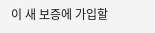이 새 보증에 가입할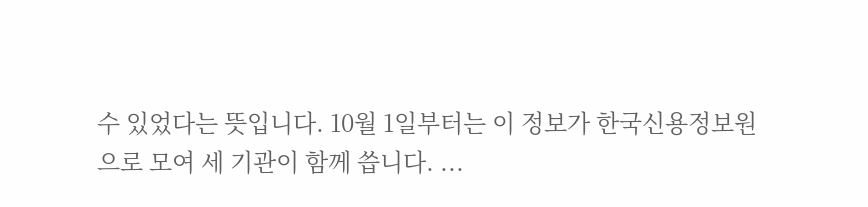수 있었다는 뜻입니다. 10월 1일부터는 이 정보가 한국신용정보원으로 모여 세 기관이 함께 씁니다. ...